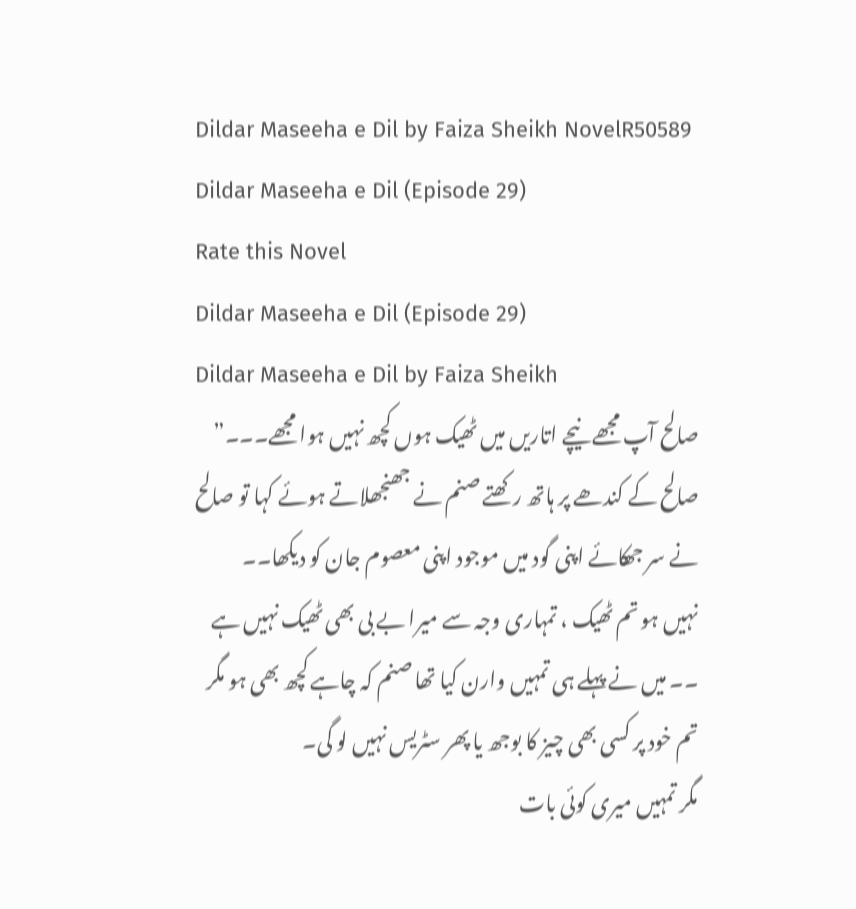Dildar Maseeha e Dil by Faiza Sheikh NovelR50589 Dildar Maseeha e Dil (Episode 29)
Rate this Novel
Dildar Maseeha e Dil (Episode 29)
Dildar Maseeha e Dil by Faiza Sheikh
صالح آپ مجھے نیچے اتاریں میں ٹھیک ہوں کچھ نہیں ہوا مجھے۔۔۔” صالح کے کندھے پر ہاتھ رکھتے صنم نے جھنجھلاتے ہوئے کہا تو صالح نے سر جھکائے اپنی گود میں موجود اپنی معصوم جان کو دیکھا۔۔
نہیں ہو تم ٹھیک ، تمہاری وجہ سے میرا بے بی بھی ٹھیک نہیں ہے ۔۔ میں نے پہلے ہی تمہیں وارن کیا تھا صنم کہ چاہے کچھ بھی ہو مگر تم خود پر کسی بھی چیز کا بوجھ یا پھر سٹریس نہیں لو گی۔
مگر تمہیں میری کوئی بات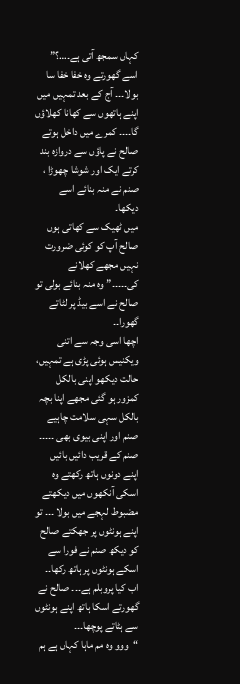کہاں سمجھ آتی ہے۔…؟” اسے گھورتے وہ خفا خفا سا بولا۔۔۔ آج کے بعد تمہیں میں اپنے ہاتھوں سے کھانا کھلاؤں گا۔۔۔۔ کمرے میں داخل ہوتے صالح نے پاؤں سے دروازہ بند کرتے ایک اور شوشا چھوڑا ، صنم نے منہ بنائے اسے دیکھا۔
میں ٹھیک سے کھاتی ہوں صالح آپ کو کوئی ضرورت نہیں مجھے کھلانے کی۔۔۔۔۔” وہ منہ بنائے بولی تو صالح نے اسے بیڈ پر لٹاتے گھورا۔۔
اچھا اسی وجہ سے اتنی ویکنیس ہوئی پڑی ہے تمہیں، حالت دیکھو اپنی بالکل کمزور ہو گئی مجھے اپنا بچہ بالکل سہی سلامت چاہیے صنم اور اپنی بیوی بھی ۔۔۔۔۔ صنم کے قریب دائیں بائیں اپنے دونوں ہاتھ رکھتے وہ اسکی آنکھوں میں دیکھتے مضبوط لہجے میں بولا ۔۔۔ تو اپنے ہونٹوں پر جھکتے صالح کو دیکھ صنم نے فورا سے اسکے ہونٹوں پر ہاتھ رکھا۔۔
اب کیا پروبلم ہے۔۔۔ صالح نے گھورتے اسکا ہاتھ اپنے ہونٹوں سے ہٹاتے پوچھا۔۔۔
“ووو وہ مم ماہا کہاں ہے ہم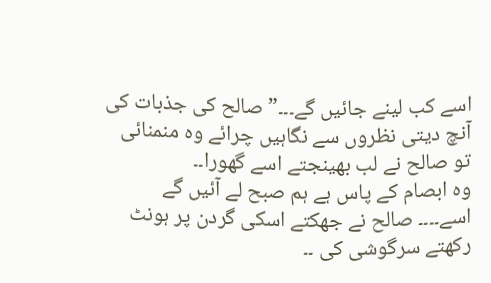اسے کب لینے جائیں گے۔۔۔” صالح کی جذبات کی آنچ دیتی نظروں سے نگاہیں چرائے وہ منمنائی تو صالح نے لب بھینجتے اسے گھورا۔۔
وہ ابصام کے پاس ہے ہم صبح لے آئیں گے اسے۔۔۔۔ صالح نے جھکتے اسکی گردن پر ہونٹ رکھتے سرگوشی کی ۔۔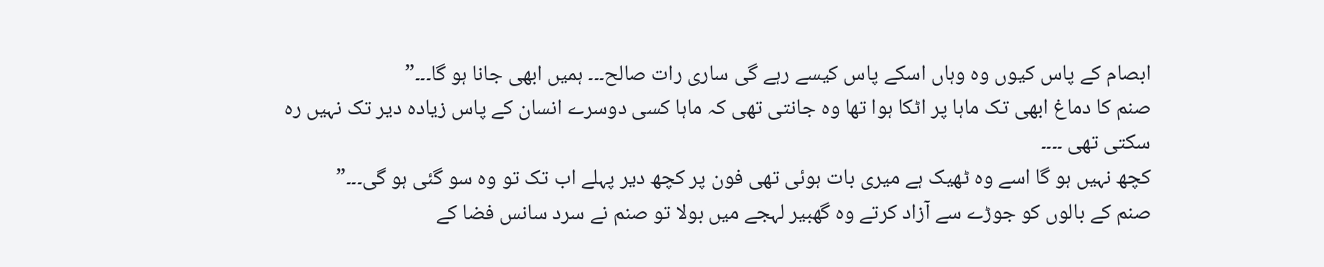ابصام کے پاس کیوں وہ وہاں اسکے پاس کیسے رہے گی ساری رات صالح۔۔۔ ہمیں ابھی جانا ہو گا۔۔۔”
صنم کا دماغ ابھی تک ماہا پر اٹکا ہوا تھا وہ جانتی تھی کہ ماہا کسی دوسرے انسان کے پاس زیادہ دیر تک نہیں رہ سکتی تھی ۔۔۔۔
کچھ نہیں ہو گا اسے وہ ٹھیک ہے میری بات ہوئی تھی فون پر کچھ دیر پہلے اب تک تو وہ سو گئی ہو گی۔۔۔”
صنم کے بالوں کو جوڑے سے آزاد کرتے وہ گھبیر لہجے میں بولا تو صنم نے سرد سانس فضا کے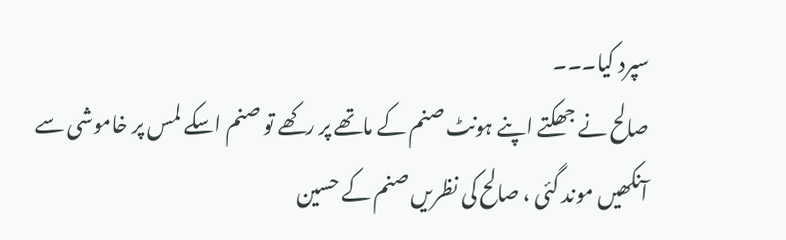سپرد کیا۔۔۔
صالح نے جھکتے اپنے ہونٹ صنم کے ماتھے پر رکھے تو صنم اسکے لمس پر خاموشی سے آنکھیں موند گئی ، صالح کی نظریں صنم کے حسین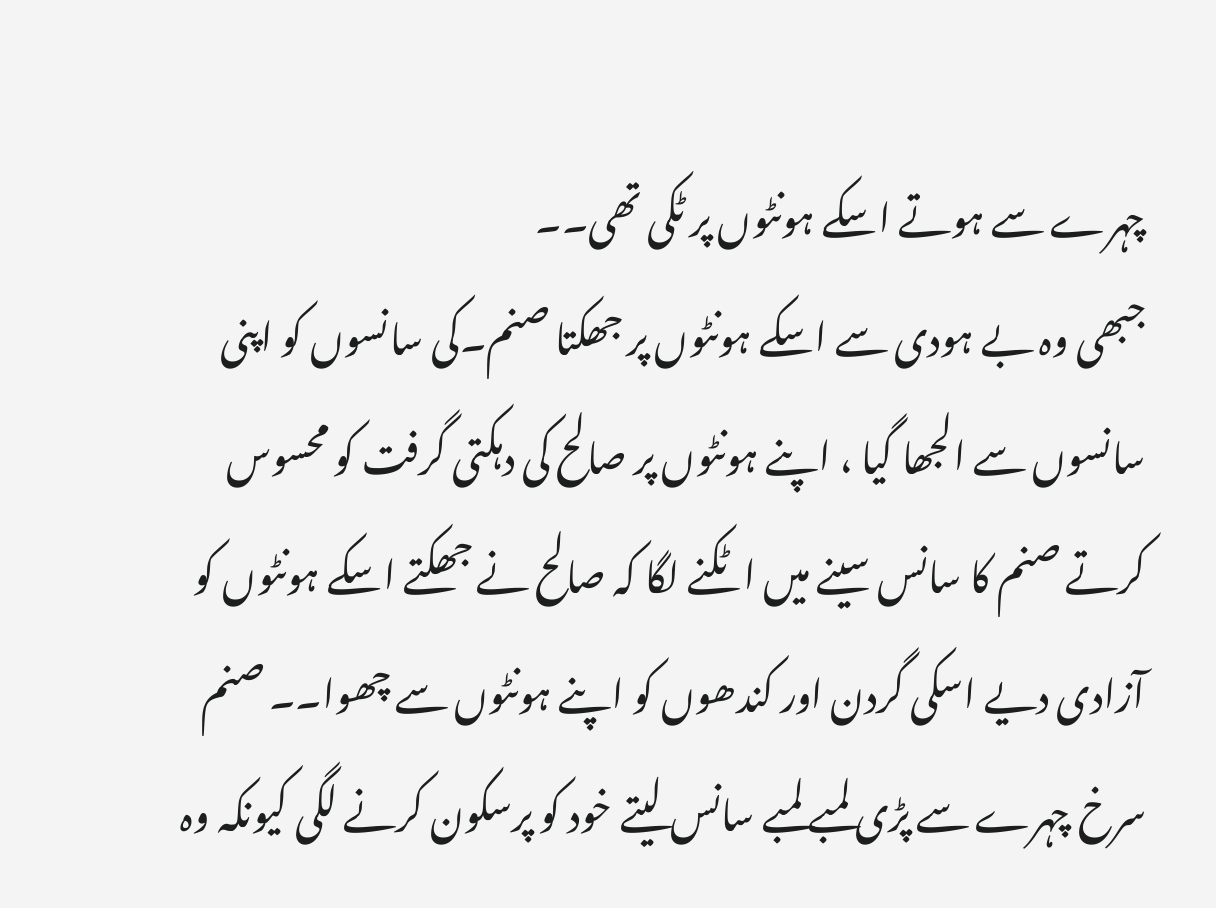چہرے سے ہوتے اسکے ہونٹوں پر ٹکی تھی۔۔
جبھی وہ بے ہودی سے اسکے ہونٹوں پر جھکتا صنم۔کی سانسوں کو اپنی سانسوں سے الجھا گیا ، اپنے ہونٹوں پر صالح کی دہکتی گرفت کو محسوس کرتے صنم کا سانس سینے میں اٹکنے لگا کہ صالح نے جھکتے اسکے ہونٹوں کو آزادی دیے اسکی گردن اور کندھوں کو اپنے ہونٹوں سے چھوا۔۔ صنم سرخ چہرے سے پڑی لمبے لمبے سانس لیتے خود کو پرسکون کرنے لگی کیونکہ وہ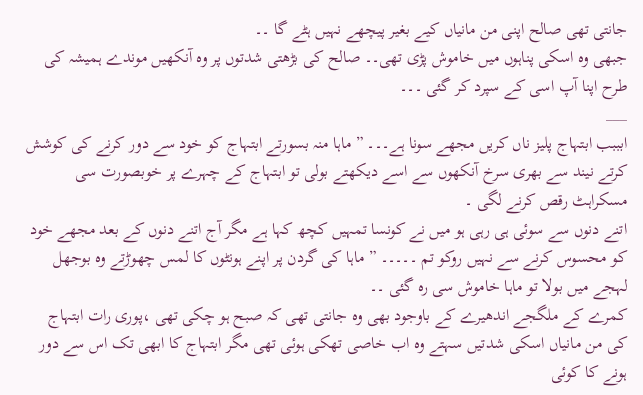جانتی تھی صالح اپنی من مانیاں کیے بغیر پیچھے نہیں ہٹے گا ۔۔
جبھی وہ اسکی پناہوں میں خاموش پڑی تھی۔۔ صالح کی بڑھتی شدتوں پر وہ آنکھیں موندے ہمیشہ کی طرح اپنا آپ اسی کے سپرد کر گئی ۔۔۔
___
ابببب ابتہاج پلیز ناں کریں مجھے سونا ہے۔۔۔ ” ماہا منہ بسورتے ابتہاج کو خود سے دور کرنے کی کوشش کرتے نیند سے بھری سرخ آنکھوں سے اسے دیکھتے بولی تو ابتہاج کے چہرے پر خوبصورت سی مسکراہٹ رقص کرنے لگی ۔
اتنے دنوں سے سوئی ہی رہی ہو میں نے کونسا تمہیں کچھ کہا ہے مگر آج اتنے دنوں کے بعد مجھے خود کو محسوس کرنے سے نہیں روکو تم ۔۔۔۔۔ ” ماہا کی گردن پر اپنے ہونٹوں کا لمس چھوڑتے وہ بوجھل لہجے میں بولا تو ماہا خاموش سی رہ گئی ۔۔
کمرے کے ملگجے اندھیرے کے باوجود بھی وہ جانتی تھی کہ صبح ہو چکی تھی ،پوری رات ابتہاج کی من مانیاں اسکی شدتیں سہتے وہ اب خاصی تھکی ہوئی تھی مگر ابتہاج کا ابھی تک اس سے دور ہونے کا کوئی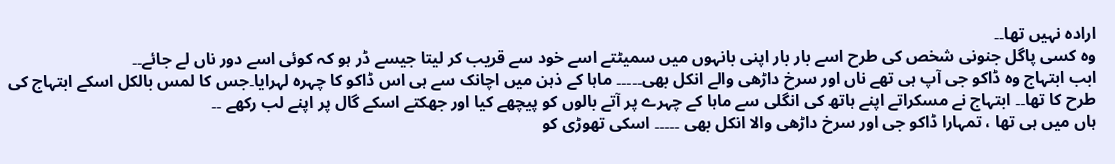ارادہ نہیں تھا۔۔
وہ کسی پاگل جنونی شخص کی طرح اسے بار بار اپنی بانہوں میں سمیٹتے اسے خود سے قریب کر لیتا جیسے ڈر ہو کہ کوئی اسے دور ناں لے جائے۔۔
ابب ابتہاج وہ ڈاکو جی آپ ہی تھے ناں اور سرخ داڑھی والے انکل بھی۔۔۔۔۔ ماہا کے ذہن میں اچانک سے ہی اس ڈاکو کا چہرہ لہرایا۔جس کا لمس بالکل اسکے ابتہاج کی طرح کا تھا۔۔ ابتہاج نے مسکراتے اپنے ہاتھ کی انگلی سے ماہا کے چہرے پر آتے بالوں کو پیچھے کیا اور جھکتے اسکے گال پر اپنے لب رکھے ۔۔
ہاں میں ہی تھا ، تمہارا ڈاکو جی اور سرخ داڑھی والا انکل بھی ۔۔۔۔۔ اسکی تھوڑی کو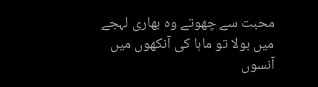محبت سے چھوتے وہ بھاری لہجے میں بولا تو ماہا کی آنکھوں میں آنسوں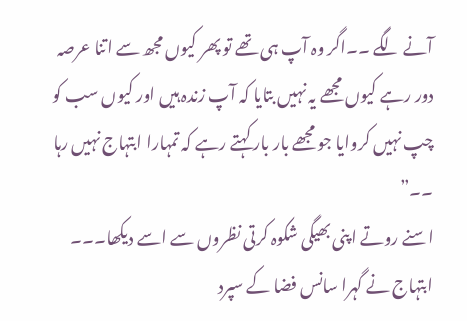آنے لگے ۔۔اگر وہ آپ ہی تھے تو پھر کیوں مجھ سے اتنا عرصہ دور رہے کیوں مجھے یہ نہیں بتایا کہ آپ زندہ ہیں اور کیوں سب کو چپ نہیں کروایا جو مجھے بار بار کہتے رہے کہ تمہارا ابتہاج نہیں رہا ۔۔”
اسنے روتے اپنی بھیگی شکوہ کرتی نظروں سے اسے دیکھا۔۔۔ ابتہاج نے گہرا سانس فضا کے سپرد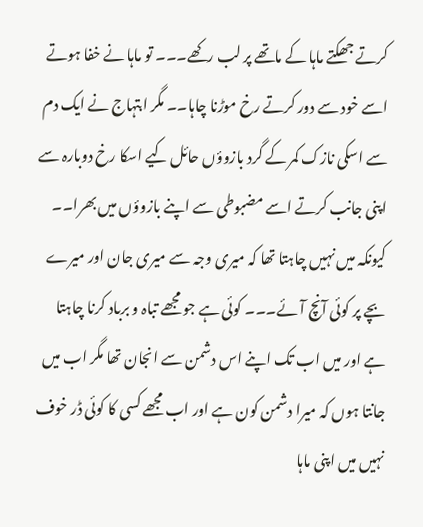کرتے جھکتے ماہا کے ماتھے پر لب رکھے۔۔۔ تو ماہا نے خفا ہوتے اسے خود سے دور کرتے رخ موڑنا چاہا۔۔ مگر ابتہاج نے ایک دم سے اسکی نازک کمر کے گرد بازوؤں حائل کیے اسکا رخ دوبارہ سے اپنی جانب کرتے اسے مضبوطی سے اپنے بازوؤں میں بھرا۔۔
کیونکہ میں نہیں چاہتا تھا کہ میری وجہ سے میری جان اور میرے بچے پر کوئی آنچ آئے۔۔۔ کوئی ہے جو مجھے تباہ و برباد کرنا چاہتا ہے اور میں اب تک اپنے اس دشمن سے انجان تھا مگر اب میں جانتا ہوں کہ میرا دشمن کون ہے اور اب مجھے کسی کا کوئی ڈر خوف نہیں میں اپنی ماہا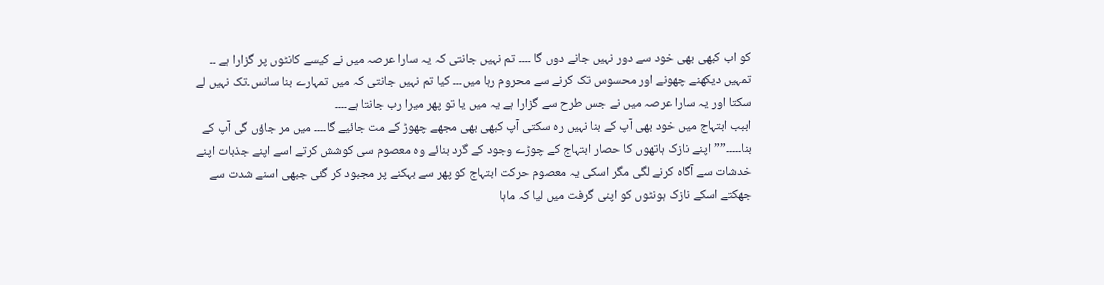کو اب کبھی بھی خود سے دور نہیں جانے دوں گا ۔۔۔۔ تم نہیں جانتی کہ یہ سارا عرصہ میں نے کیسے کانٹوں پر گزارا ہے ۔۔
تمہیں دیکھنے چھونے اور محسوس تک کرنے سے محروم رہا میں۔۔۔ کیا تم نہیں جانتی کہ میں تمہارے بنا سانس۔تک نہیں لے سکتا اور یہ سارا عرصہ میں نے جس طرح سے گزارا ہے یہ میں یا تو پھر میرا رب جانتا ہے۔۔۔۔
اببب ابتہاج میں خود بھی آپ کے بنا نہیں رہ سکتی آپ کبھی بھی مجھے چھوڑ کے مت جائیے گا۔۔۔۔ میں مر جاؤں گی آپ کے بنا۔۔۔۔۔”” اپنے نازک ہاتھوں کا حصار ابتہاج کے چوڑے وجود کے گرد بنائے وہ معصوم سی کوشش کرتے اسے اپنے جذبات اپنے خدشات سے آگاہ کرنے لگی مگر اسکی یہ معصوم حرکت ابتہاج کو پھر سے بہکنے پر مجبود کر گئی جبھی اسنے شدت سے جھکتے اسکے نازک ہونٹوں کو اپنی گرفت میں لیا کہ ماہا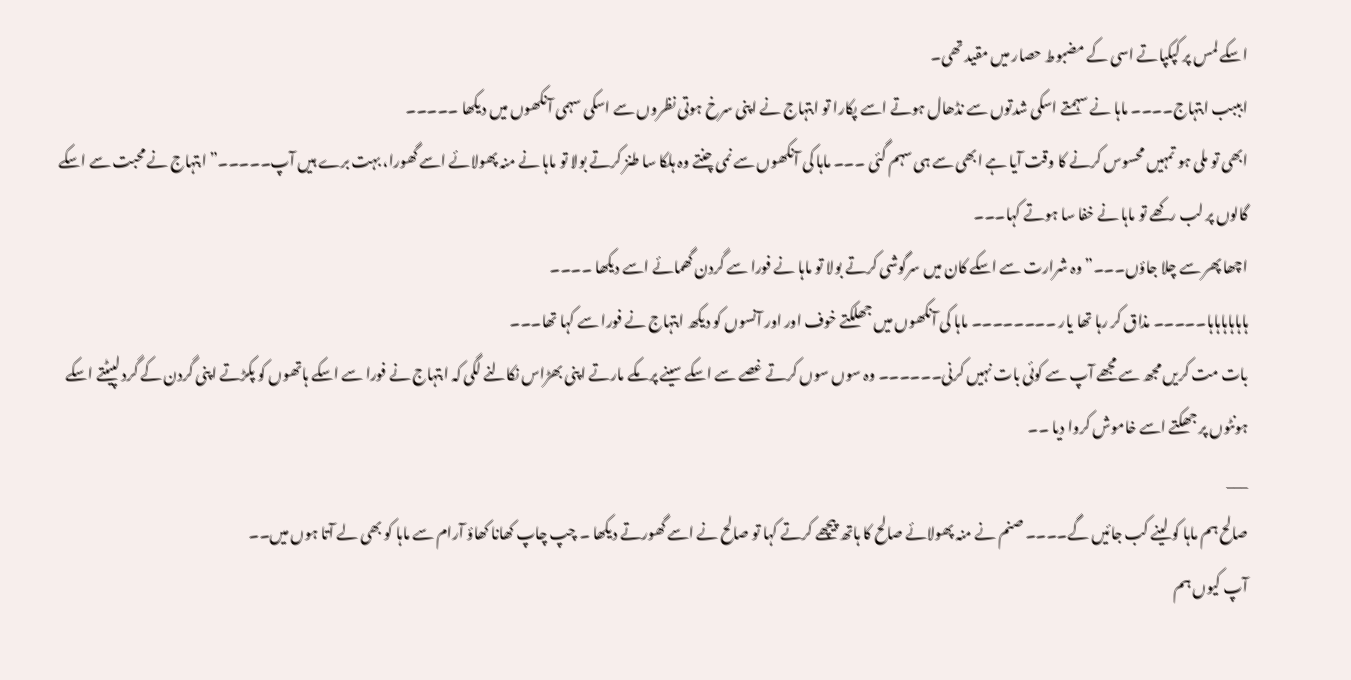اسکے لمس پر کپکپاتے اسی کے مضبوط حصار میں مقید تھی۔
ابببب ابتہاج۔۔۔۔ ماہا نے سہمتے اسکی شدتوں سے نڈھال ہوتے اسے پکارا تو ابتہاج نے اپنی سرخ ہوتی نظروں سے اسکی سہمی آنکھوں میں دیکھا ۔۔۔۔۔
ابھی تو ملی ہو تمہیں محسوس کرنے کا وقت آیا ہے ابھی سے ہی سہم گئی ۔۔۔ ماہا کی آنکھوں سے نمی چنتے وہ ہلکا سا طنز کرتے بولا تو ماہا نے منہ پھولائے اسے گھورا، بہت برے ہیں آپ۔۔۔۔۔” ابتہاج نے محبت سے اسکے گالوں پر لب رکھے تو ماہا نے خفا سا ہوتے کہا۔۔۔
اچھا پھر سے چلا جاؤں۔۔۔” وہ شرارت سے اسکے کان میں سرگوشی کرتے بولا تو ماہا نے فورا سے گردن گھمائے اسے دیکھا ۔۔۔۔
ہاہاہاہاہاہا۔۔۔۔۔ مذاق کر رہا تھا یار ۔۔۔۔۔۔۔۔ ماہا کی آنکھوں میں جھلکتے خوف اور اور آنسوں کو دیکھ ابتہاج نے فورا سے کہا تھا۔۔۔
بات مت کریں مجھ سے مجھے آپ سے کوئی بات نہیں کرنی۔۔۔۔۔۔ وہ سوں سوں کرتے غصے سے اسکے سینے پر مکے مارتے اپنی بھڑاس نکالنے لگی کہ ابتہاج نے فورا سے اسکے ہاتھوں کو پکڑتے اپنی گردن کے گرد لپیٹتے اسکے ہونٹوں پر جھکتے اسے خاموش کروا دیا ۔۔
___
صالح ہم ماہا کو لینے کب جائیں گے۔۔۔۔ صنم نے منہ پھولائے صالح کا ہاتھ پیچھے کرتے کہا تو صالح نے اسے گھورتے دیکھا ۔ چپ چاپ کھانا کھاؤ آرام سے ماہا کو بھی لے آتا ہوں میں۔۔
آپ کیوں ہم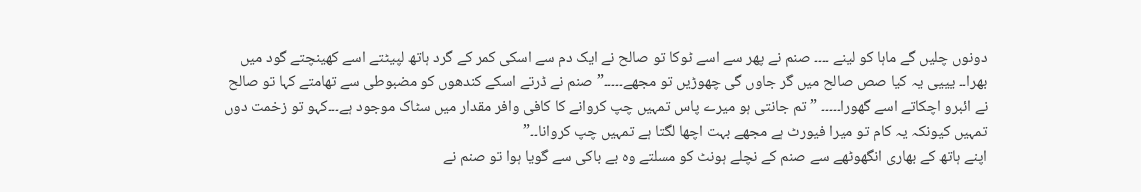دونوں چلیں گے ماہا کو لینے ۔۔۔۔ صنم نے پھر سے اسے ٹوکا تو صالح نے ایک دم سے اسکی کمر کے گرد ہاتھ لپیٹتے اسے کھینچتے گود میں بھرا۔۔ یییی یہ کیا صص صالح میں گر جاوں گی چھوڑیں تو مجھے۔۔۔۔۔” صنم نے ڈرتے اسکے کندھوں کو مضبوطی سے تھامتے کہا تو صالح نے ائبرو اچکاتے اسے گھورا۔۔۔۔۔ ” تم جانتی ہو میرے پاس تمہیں چپ کروانے کا کافی وافر مقدار میں سٹاک موجود ہے۔۔۔کہو تو زخمت دوں تمہیں کیونکہ یہ کام تو میرا فیورٹ ہے مجھے بہت اچھا لگتا ہے تمہیں چپ کروانا۔۔”
اپنے ہاتھ کے بھاری انگھوٹھے سے صنم کے نچلے ہونٹ کو مسلتے وہ بے باکی سے گویا ہوا تو صنم نے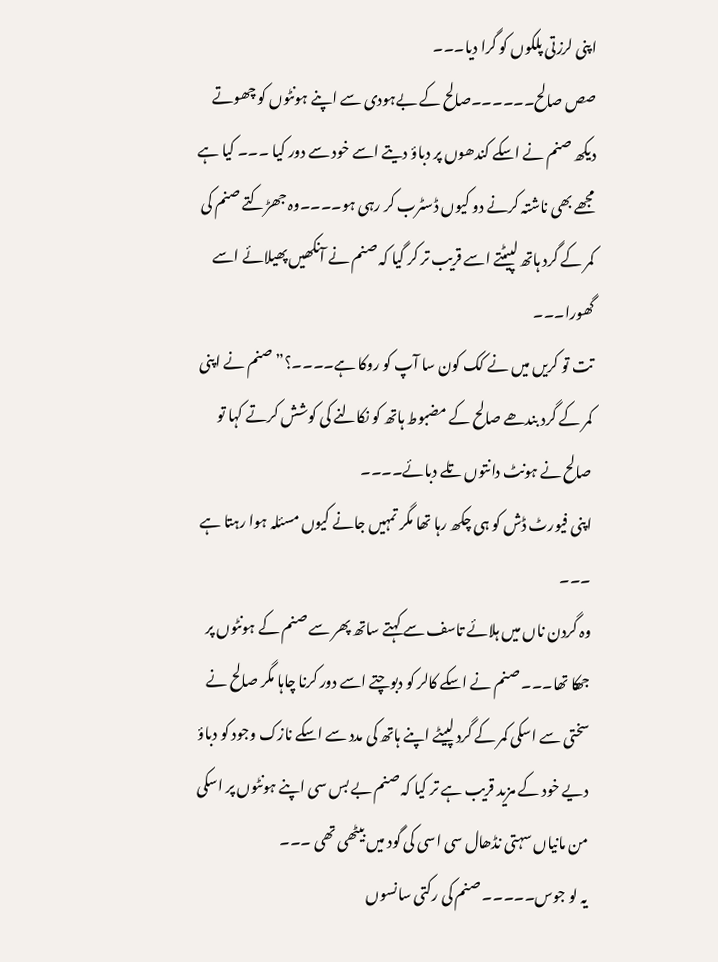اپنی لرزتی پلکوں کو گرا دیا۔۔۔
صص صالح۔۔۔۔۔۔صالح کے بےہودی سے اپنے ہونٹوں کو چھوتے دیکھ صنم نے اسکے کندھوں پر دباؤ دیتے اسے خود سے دور کیا ۔۔۔ کیا ہے مجھے بھی ناشتہ کرنے دو کیوں ڈسٹرب کر رہی ہو۔۔۔۔وہ جھڑکتے صنم کی کمر کے گرد ہاتھ لپیٹتے اسے قریب تر کر گیا کہ صنم نے آنکھیں پھیلائے اسے گھورا۔۔۔
تت تو کریں میں نے کک کون سا آپ کو روکا ہے۔۔۔۔؟” صنم نے اپنی کمر کے گرد بندھے صالح کے مضبوط ہاتھ کو نکالنے کی کوشش کرتے کہا تو صالح نے ہونٹ دانتوں تلے دبائے۔۔۔۔
اپنی فیورٹ ڈش کو ہی چکھ رہا تھا مگر تمہیں جانے کیوں مسئلہ ہوا رہتا ہے ۔۔۔
وہ گردن ناں میں ہلائے تاسف سے کہتے ساتھ پھر سے صنم کے ہونٹوں پر جھکا تھا۔۔۔ صنم نے اسکے کالر کو دبوچتے اسے دور کرنا چاہا مگر صالح نے سختی سے اسکی کمر کے گرد لپیٹے اپنے ہاتھ کی مدد سے اسکے نازک وجود کو دباؤ دیے خود کے مزید قریب ہے تر کیا کہ صنم بے بس سی اپنے ہونٹوں پر اسکی من مانیاں سہتی نڈھال سی اسی کی گود میں بیٹھی تھی ۔۔۔
یہ لو جوس۔۔۔۔۔ صنم کی رکتی سانسوں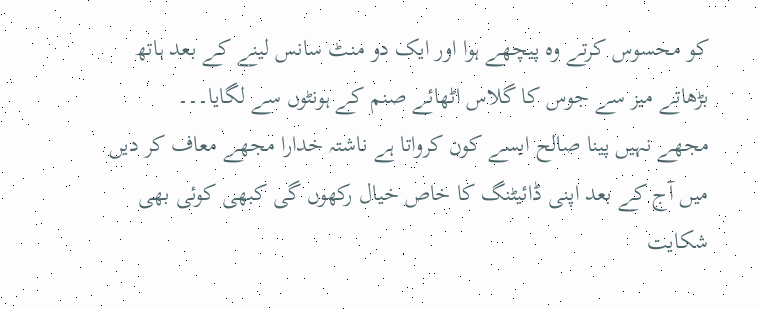کو محسوس کرتے وہ پیچھے ہوا اور ایک دو منٹ سانس لینے کے بعد ہاتھ بڑھاتے میز سے جوس کا گلاس اٹھائے صنم کے ہونٹوں سے لگایا۔۔۔
مجھے نہیں پینا صالح ایسے کون کرواتا ہے ناشتہ خدارا مجھے معاف کر دیں میں آج کے بعد اپنی ڈائیٹنگ کا خاص خیال رکھوں گی کبھی کوئی بھی شکایت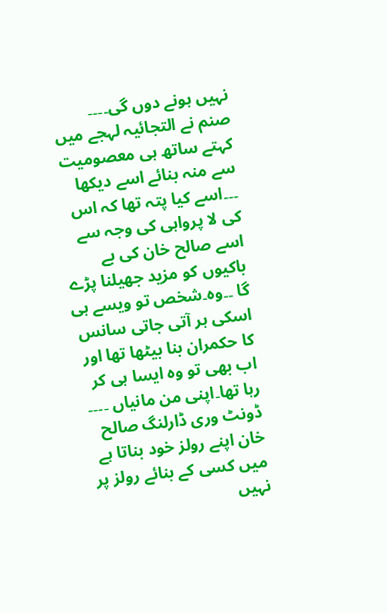نہیں ہونے دوں گی۔۔۔۔
صنم نے التجائیہ لہجے میں کہتے ساتھ ہی معصومیت سے منہ بنائے اسے دیکھا ۔۔۔اسے کیا پتہ تھا کہ اس کی لا پرواہی کی وجہ سے اسے صالح خان کی بے باکیوں کو مزید جھیلنا پڑے گا ۔۔وہ۔شخص تو ویسے ہی اسکی ہر آتی جاتی سانس کا حکمران بنا بیٹھا تھا اور اب بھی تو وہ ایسا ہی کر رہا تھا۔اپنی من مانیاں ۔۔۔۔
ڈونٹ وری ڈارلنگ صالح خان اپنے رولز خود بناتا ہے میں کسی کے بنائے رولز پر نہیں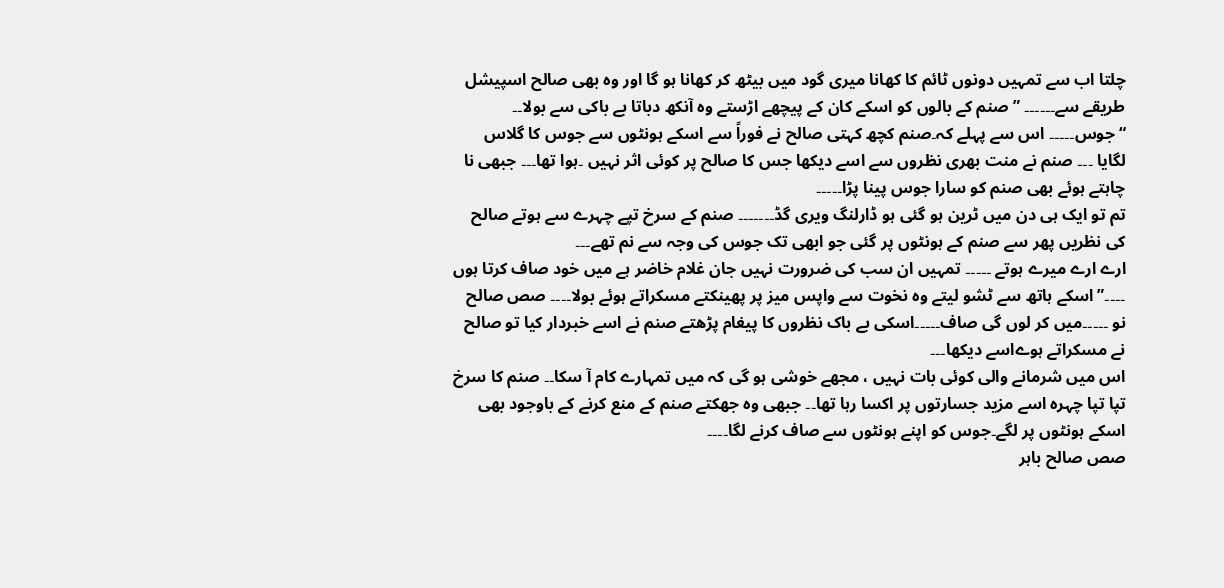چلتا اب سے تمہیں دونوں ٹائم کا کھانا میری گود میں بیٹھ کر کھانا ہو گا اور وہ بھی صالح اسپیشل طریقے سے۔۔۔۔۔۔ ” صنم کے بالوں کو اسکے کان کے پیچھے اڑستے وہ آنکھ دباتا بے باکی سے بولا۔۔
“جوس۔۔۔۔۔ اس سے پہلے کہ۔صنم کچھ کہتی صالح نے فوراً سے اسکے ہونٹوں سے جوس کا گلاس لگایا ۔۔۔ صنم نے منت بھری نظروں سے اسے دیکھا جس کا صالح پر کوئی اثر نہیں ۔ہوا تھا۔۔۔ جبھی نا چاہتے ہوئے بھی صنم کو سارا جوس پینا پڑا۔۔۔۔۔
تم تو ایک ہی دن میں ٹرین ہو گئی ہو ڈارلنگ ویری گڈ۔۔۔۔۔۔۔ صنم کے سرخ تپے چہرے سے ہوتے صالح کی نظریں پھر سے صنم کے ہونٹوں پر گئی جو ابھی تک جوس کی وجہ سے نم تھے۔۔۔
ارے ارے میرے ہوتے ۔۔۔۔۔ تمہیں ان سب کی ضرورت نہیں جان غلام خاضر ہے میں خود صاف کرتا ہوں ۔۔۔۔” اسکے ہاتھ سے ٹشو لیتے وہ نخوت سے واپس میز پر پھینکتے مسکراتے ہوئے بولا۔۔۔۔ صص صالح نو ۔۔۔۔۔میں کر لوں گی صاف۔۔۔۔۔اسکی بے باک نظروں کا پیغام پڑھتے صنم نے اسے خبردار کیا تو صالح نے مسکراتے ہوےاسے دیکھا۔۔۔
اس میں شرمانے والی کوئی بات نہیں ، مجھے خوشی ہو گی کہ میں تمہارے کام آ سکا۔۔ صنم کا سرخ تپا تپا چہرہ اسے مزید جسارتوں پر اکسا رہا تھا۔۔ جبھی وہ جھکتے صنم کے منع کرنے کے باوجود بھی اسکے ہونٹوں پر لگے۔جوس کو اپنے ہونٹوں سے صاف کرنے لگا۔۔۔۔
صص صالح باہر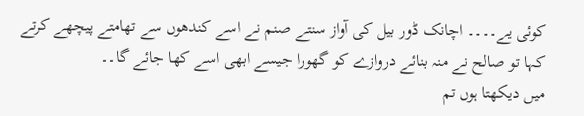کوئی یے۔۔۔۔ اچانک ڈور بیل کی آواز سنتے صنم نے اسے کندھوں سے تھامتے پیچھے کرتے کہا تو صالح نے منہ بنائے دروازے کو گھورا جیسے ابھی اسے کھا جائے گا۔۔
میں دیکھتا ہوں تم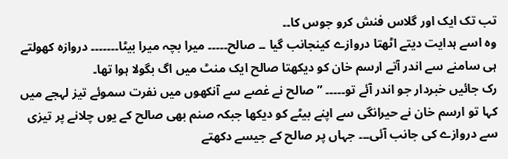تب تک ایک اور گلاس فنش کرو جوس کا۔۔
وہ اسے ہدایت دیتے اٹھتا دروازے کینجانب گیا ۔۔ صالح۔۔۔۔۔ میرا بچہ میرا بیٹا۔۔۔۔۔۔۔ دروازہ کھولتے ہی سامنے سے اندر آتے ارسم خان کو دیکھتا صالح ایک منٹ میں اگ بگولا ہوا تھا۔
رک جائیں خبردار جو اندر آئے تو۔۔۔۔۔ ” صالح نے غصے سے آنکھوں میں نفرت سموئے تیز لہجے میں کہا تو ارسم خان نے حیرانگی سے اپنے بیٹے کو دیکھا جبکہ صنم بھی صالح کے یوں چلانے پر تیزی سے دروازے کی جانب آئی۔۔۔ جہاں پر صالح کے جیسے دکھتے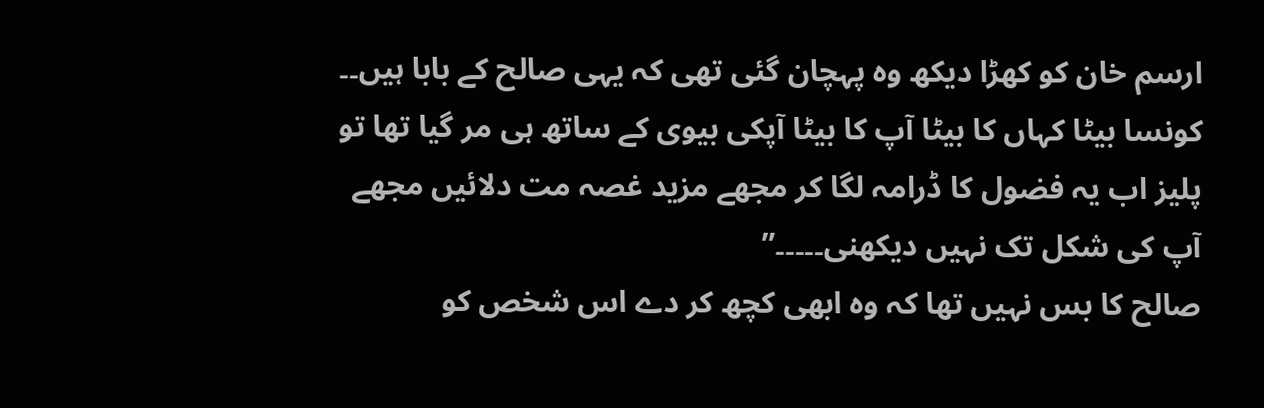ارسم خان کو کھڑا دیکھ وہ پہچان گئی تھی کہ یہی صالح کے بابا ہیں۔۔
کونسا بیٹا کہاں کا بیٹا آپ کا بیٹا آپکی بیوی کے ساتھ ہی مر گیا تھا تو پلیز اب یہ فضول کا ڈرامہ لگا کر مجھے مزید غصہ مت دلائیں مجھے آپ کی شکل تک نہیں دیکھنی۔۔۔۔۔”
صالح کا بس نہیں تھا کہ وہ ابھی کچھ کر دے اس شخص کو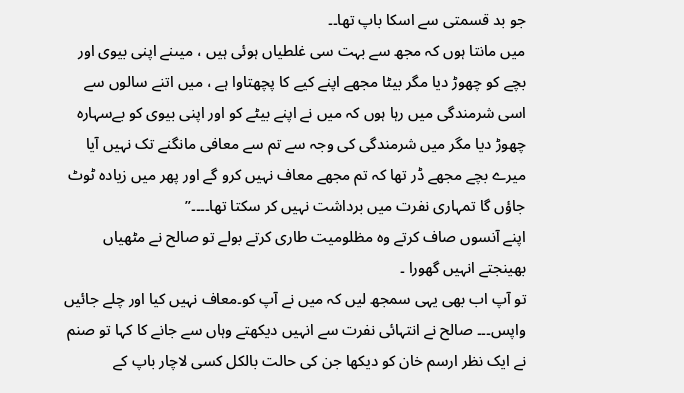جو بد قسمتی سے اسکا باپ تھا۔۔
میں مانتا ہوں کہ مجھ سے بہت سی غلطیاں ہوئی ہیں ، میںنے اپنی بیوی اور بچے کو چھوڑ دیا مگر بیٹا مجھے اپنے کیے کا پچھتاوا ہے ، میں اتنے سالوں سے اسی شرمندگی میں رہا ہوں کہ میں نے اپنے بیٹے کو اور اپنی بیوی کو بےسہارہ چھوڑ دیا مگر میں شرمندگی کی وجہ سے تم سے معافی مانگنے تک نہیں آیا میرے بچے مجھے ڈر تھا کہ تم مجھے معاف نہیں کرو گے اور پھر میں زیادہ ٹوٹ جاؤں گا تمہاری نفرت میں برداشت نہیں کر سکتا تھا۔۔۔۔”
اپنے آنسوں صاف کرتے وہ مظلومیت طاری کرتے بولے تو صالح نے مٹھیاں بھینجتے انہیں گھورا ۔
تو آپ اب بھی یہی سمجھ لیں کہ میں نے آپ کو۔معاف نہیں کیا اور چلے جائیں واپس۔۔۔ صالح نے انتہائی نفرت سے انہیں دیکھتے وہاں سے جانے کا کہا تو صنم نے ایک نظر ارسم خان کو دیکھا جن کی حالت بالکل کسی لاچار باپ کے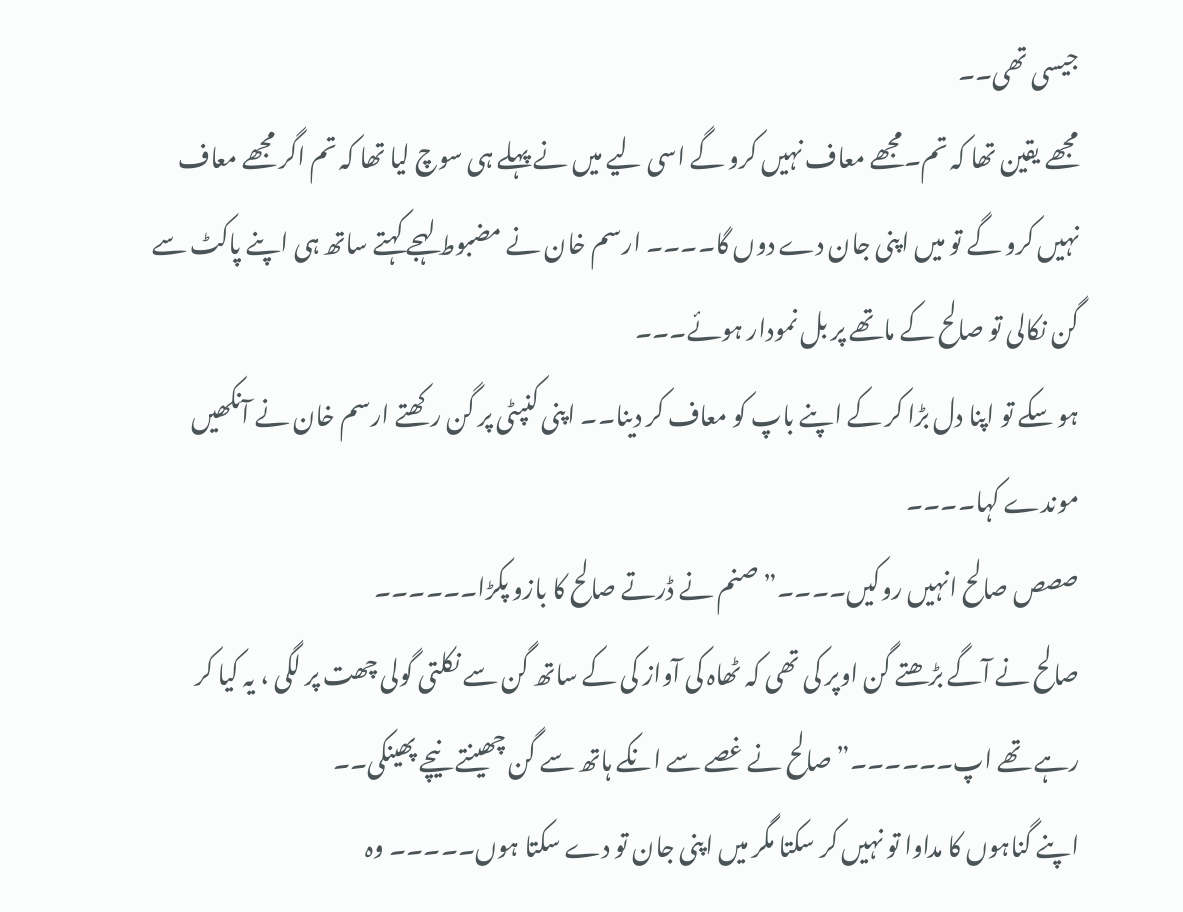جیسی تھی۔۔
مجھے یقین تھا کہ تم۔مجھے معاف نہیں کرو گے اسی لیے میں نے پہلے ہی سوچ لیا تھا کہ تم اگر مجھے معاف نہیں کرو گے تو میں اپنی جان دے دوں گا۔۔۔۔ ارسم خان نے مضبوط لہجے کہتے ساتھ ہی اپنے پاکٹ سے گن نکالی تو صالح کے ماتھے پر بل نمودار ہوئے۔۔۔
ہو سکے تو اپنا دل بڑا کر کے اپنے باپ کو معاف کر دینا۔۔ اپنی کنپٹی پر گن رکھتے ارسم خان نے آنکھیں موندے کہا۔۔۔۔
صصص صالح انہیں روکیں۔۔۔۔” صنم نے ڈرتے صالح کا بازو پکڑا۔۔۔۔۔۔
صالح نے آگے بڑھتے گن اوپر کی تھی کہ ٹھاہ کی آواز کی کے ساتھ گن سے نکلتی گولی چھت پر لگی ، یہ کیا کر رہے تھے اپ۔۔۔۔۔۔” صالح نے غصے سے انکے ہاتھ سے گن چھینتے نیچے پھینکی۔۔
اپنے گناہوں کا مداوا تو نہیں کر سکتا مگر میں اپنی جان تو دے سکتا ہوں۔۔۔۔۔ وہ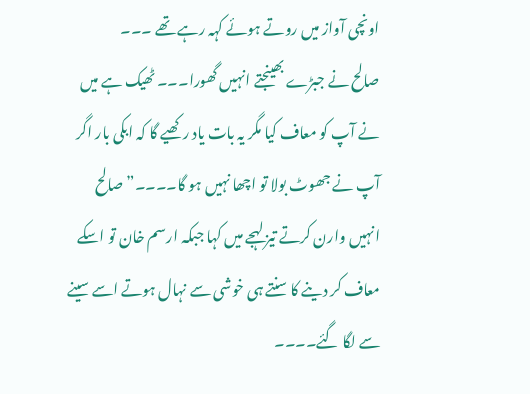اونچی آواز میں روتے ہوئے کہہ رہے تھے ۔۔۔
صالح نے جبڑے بھینجتے انہیں گھورا۔۔۔ ٹھیک ہے میں نے آپ کو معاف کیا مگر یہ بات یاد رکھیے گا کہ ابکی بار اگر آپ نے جھوٹ بولا تو اچھا نہیں ہو گا۔۔۔۔” صالح انہیں وارن کرتے تیز لہجے میں کہا جبکہ ارسم خان تو اسکے معاف کر دینے کا سنتے ہی خوشی سے نہال ہوتے اسے سینے سے لگا گئے۔۔۔۔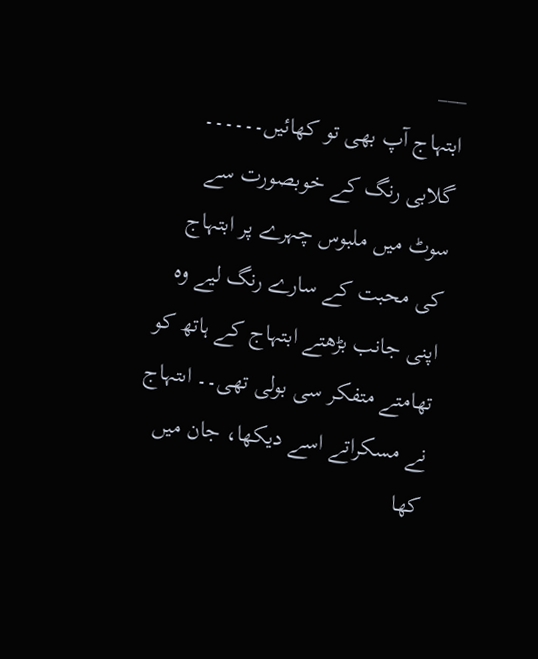___
ابتہاج آپ بھی تو کھائیں۔۔۔۔۔۔ گلابی رنگ کے خوبصورت سے سوٹ میں ملبوس چہرے پر ابتہاج کی محبت کے سارے رنگ لیے وہ اپنی جانب بڑھتے ابتہاج کے ہاتھ کو تھامتے متفکر سی بولی تھی۔۔ اںتہاج نے مسکراتے اسے دیکھا، جان میں کھا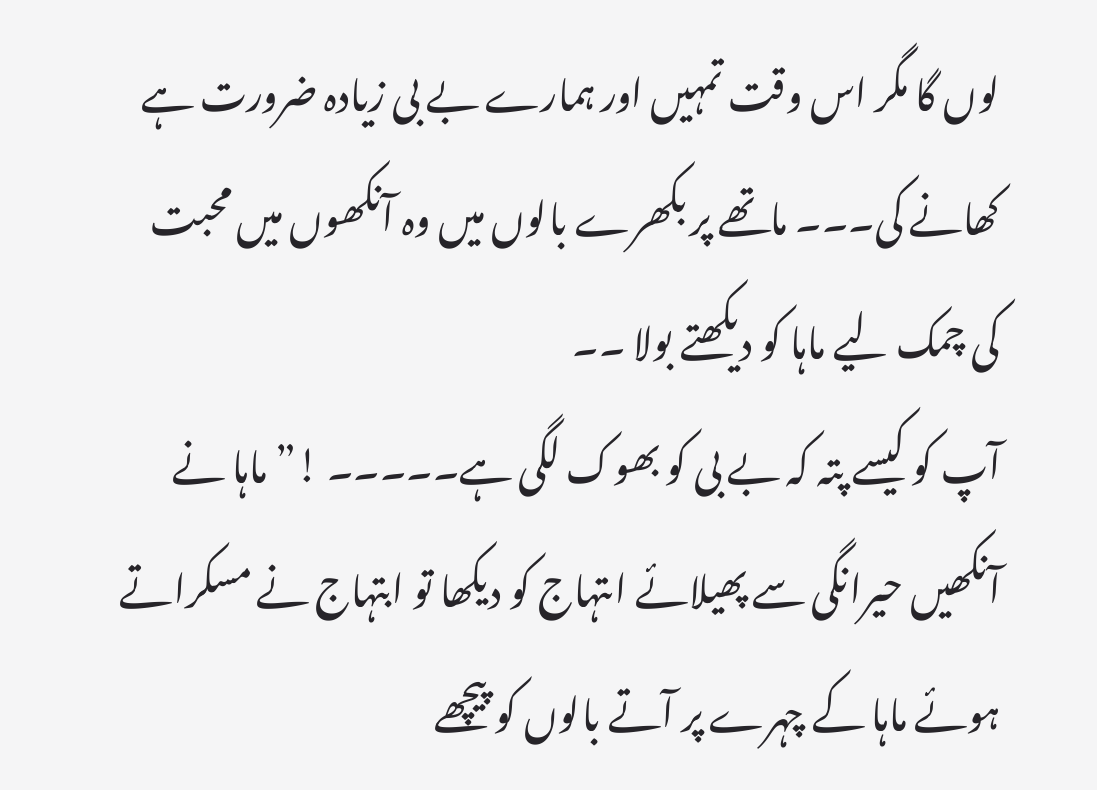لوں گا مگر اس وقت تمہیں اور ہمارے بے بی زیادہ ضرورت ہے کھانے کی۔۔۔ ماتھے پر بکھرے بالوں میں وہ آنکھوں میں محبت کی چمک لیے ماہا کو دیکھتے بولا ۔۔
آپ کو کیسے پتہ کہ بے بی کو بھوک لگی ہے۔۔۔۔۔ !” ماہا نے آنکھیں حیرانگی سے پھیلائے اںتہاج کو دیکھا تو ابتہاج نے مسکراتے ہوئے ماہا کے چہرے پر آتے بالوں کو پیچھے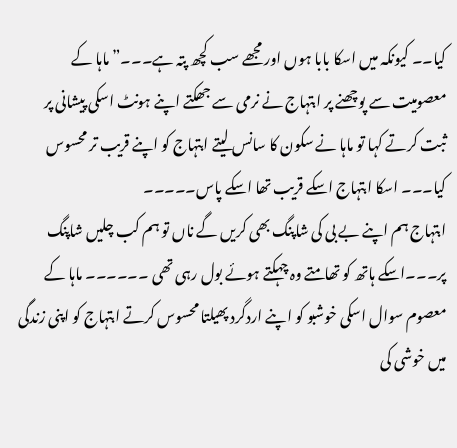کیا۔۔ کیونکہ میں اسکا بابا ہوں اور مجھے سب کچھ پتہ ہے۔۔۔” ماہا کے معصومیت سے پوچھنے پر ابتہاج نے نرمی سے جھکتے اپنے ہونٹ اسکی پیشانی پر ثبت کرتے کہا تو ماہا نے سکون کا سانس لیتے ابتہاج کو اپنے قریب تر محسوس کیا۔۔۔ اسکا ابتہاج اسکے قریب تھا اسکے پاس۔۔۔۔۔
ابتہاج ہم اپنے بے بی کی شاپنگ بھی کریں گے ناں تو ہم کب چلیں شاپنگ پر۔۔۔اسکے ہاتھ کو تھامتے وہ چہکتے ہوئے بول رہی تھی ۔۔۔۔۔۔ ماہا کے معصوم سوال اسکی خوشبو کو اپنے اردگرد پھیلتا محسوس کرتے ابتہاج کو اپنی زندگی میں خوشی کی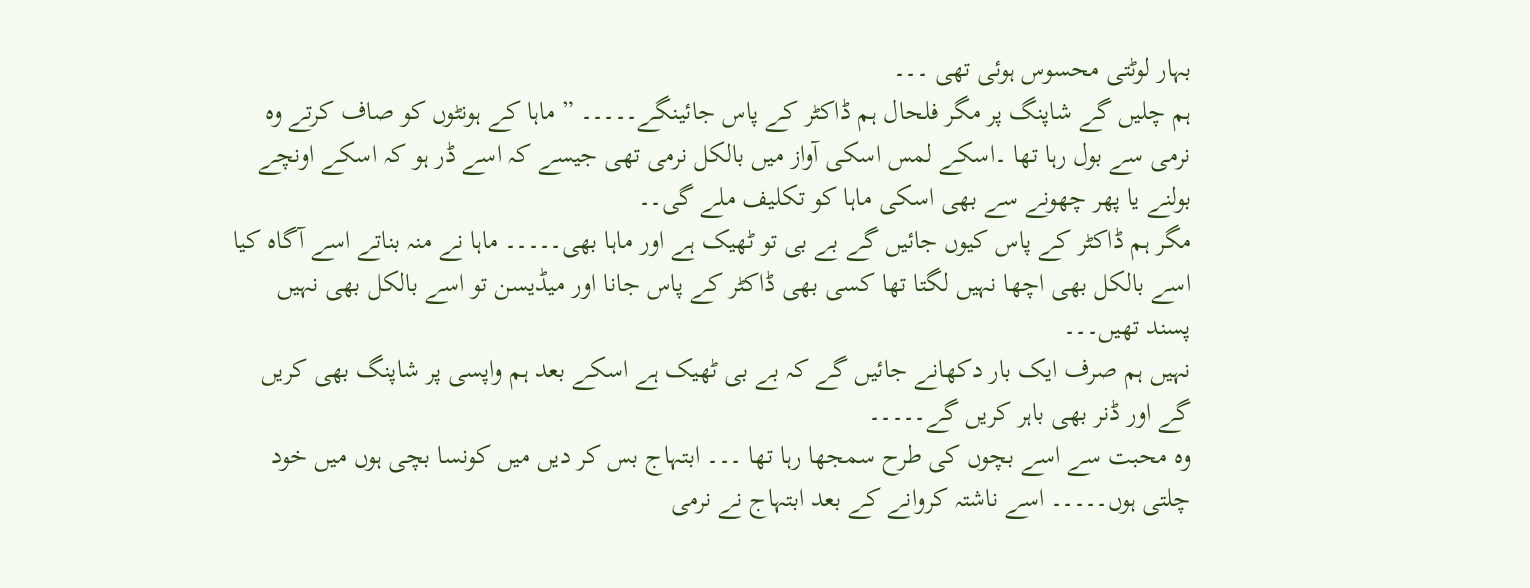بہار لوٹتی محسوس ہوئی تھی ۔۔۔
ہم چلیں گے شاپنگ پر مگر فلحال ہم ڈاکٹر کے پاس جائینگے۔۔۔۔۔ ” ماہا کے ہونٹوں کو صاف کرتے وہ نرمی سے بول رہا تھا ۔اسکے لمس اسکی آواز میں بالکل نرمی تھی جیسے کہ اسے ڈر ہو کہ اسکے اونچے بولنے یا پھر چھونے سے بھی اسکی ماہا کو تکلیف ملے گی۔۔
مگر ہم ڈاکٹر کے پاس کیوں جائیں گے بے بی تو ٹھیک ہے اور ماہا بھی۔۔۔۔۔ ماہا نے منہ بناتے اسے آگاہ کیا اسے بالکل بھی اچھا نہیں لگتا تھا کسی بھی ڈاکٹر کے پاس جانا اور میڈیسن تو اسے بالکل بھی نہیں پسند تھیں۔۔۔
نہیں ہم صرف ایک بار دکھانے جائیں گے کہ بے بی ٹھیک ہے اسکے بعد ہم واپسی پر شاپنگ بھی کریں گے اور ڈنر بھی باہر کریں گے۔۔۔۔۔
وہ محبت سے اسے بچوں کی طرح سمجھا رہا تھا ۔۔۔ ابتہاج بس کر دیں میں کونسا بچی ہوں میں خود چلتی ہوں۔۔۔۔۔ اسے ناشتہ کروانے کے بعد ابتہاج نے نرمی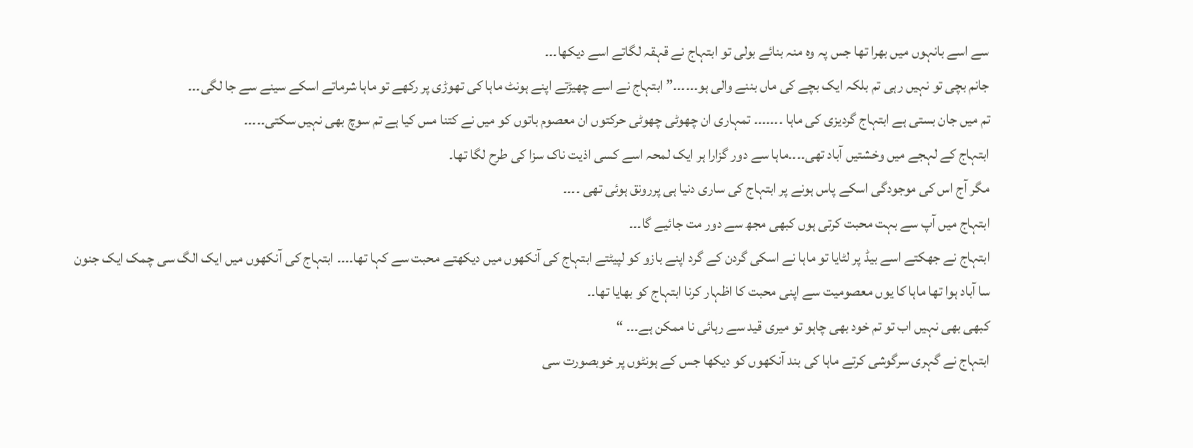سے اسے بانہوں میں بھرا تھا جس پہ وہ منہ بنائے بولی تو ابتہاج نے قہقہ لگاتے اسے دیکھا۔۔۔
جانم بچی تو نہیں رہی تم بلکہ ایک بچے کی ماں بننے والی ہو۔۔۔۔۔۔” ابتہاج نے اسے چھیڑتے اپنے ہونٹ ماہا کی تھوڑی پر رکھے تو ماہا شرماتے اسکے سینے سے جا لگی۔۔۔
تم میں جان بستی ہے ابتہاج گردیزی کی ماہا ۔۔۔۔۔۔۔ تمہاری ان چھوٹی چھوٹی حرکتوں ان معصوم باتوں کو میں نے کتنا مس کیا ہے تم سوچ بھی نہیں سکتی۔۔۔۔۔
ابتہاج کے لہجے میں وخشتیں آباد تھی۔۔۔۔ماہا سے دور گزارا ہر ایک لمحہ اسے کسی اذیت ناک سزا کی طرح لگا تھا۔
مگر آج اس کی موجودگی اسکے پاس ہونے پر ابتہاج کی ساری دنیا ہی پررونق ہوئی تھی ۔۔۔۔
ابتہاج میں آپ سے بہت محبت کرتی ہوں کبھی مجھ سے دور مت جائیے گا۔۔۔
ابتہاج نے جھکتے اسے بیڈ پر لٹایا تو ماہا نے اسکی گردن کے گرد اپنے بازو کو لپیٹتے ابتہاج کی آنکھوں میں دیکھتے محبت سے کہا تھا۔۔۔۔ ابتہاج کی آنکھوں میں ایک الگ سی چمک ایک جنون سا آباد ہوا تھا ماہا کا یوں معصومیت سے اپنی محبت کا اظہار کرنا ابتہاج کو بھایا تھا۔۔
کبھی بھی نہیں اب تو تم خود بھی چاہو تو میری قید سے رہائی نا ممکن ہے۔۔۔ “
ابتہاج نے گہری سرگوشی کرتے ماہا کی بند آنکھوں کو دیکھا جس کے ہونٹوں پر خوبصورت سی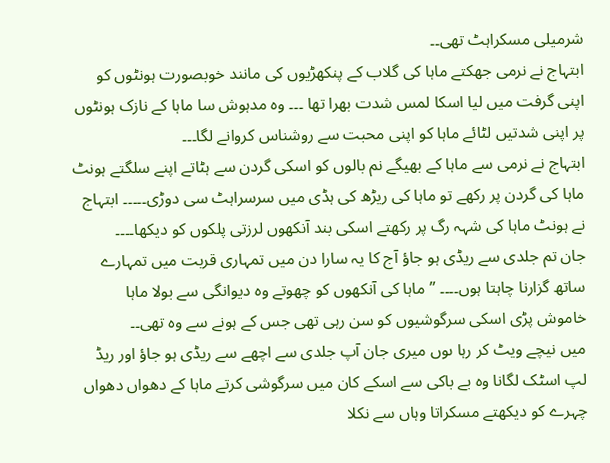شرمیلی مسکراہٹ تھی۔۔
ابتہاج نے نرمی جھکتے ماہا کی گلاب کے پنکھڑیوں کی مانند خوبصورت ہونٹوں کو اپنی گرفت میں لیا اسکا لمس شدت بھرا تھا ۔۔۔ وہ مدہوش سا ماہا کے نازک ہونٹوں پر اپنی شدتیں لٹائے ماہا کو اپنی محبت سے روشناس کروانے لگا۔۔۔
ابتہاج نے نرمی سے ماہا کے بھیگے نم بالوں کو اسکی گردن سے ہٹاتے اپنے سلگتے ہونٹ ماہا کی گردن پر رکھے تو ماہا کی ریڑھ کی ہڈی میں سرسراہٹ سی دوڑی۔۔۔۔۔ ابتہاج نے ہونٹ ماہا کی شہہ رگ پر رکھتے اسکی بند آنکھوں لرزتی پلکوں کو دیکھا۔۔۔۔
جان تم جلدی سے ریڈی ہو جاؤ آج کا یہ سارا دن میں تمہاری قربت میں تمہارے ساتھ گزارنا چاہتا ہوں۔۔۔۔ ” ماہا کی آنکھوں کو چھوتے وہ دیوانگی سے بولا ماہا خاموش پڑی اسکی سرگوشیوں کو سن رہی تھی جس کے ہونے سے وہ تھی۔۔
میں نیچے ویٹ کر رہا ںوں میری جان آپ جلدی سے اچھے سے ریڈی ہو جاؤ اور ریڈ لپ اسٹک لگانا وہ بے باکی سے اسکے کان میں سرگوشی کرتے ماہا کے دھواں دھواں چہرے کو دیکھتے مسکراتا وہاں سے نکلا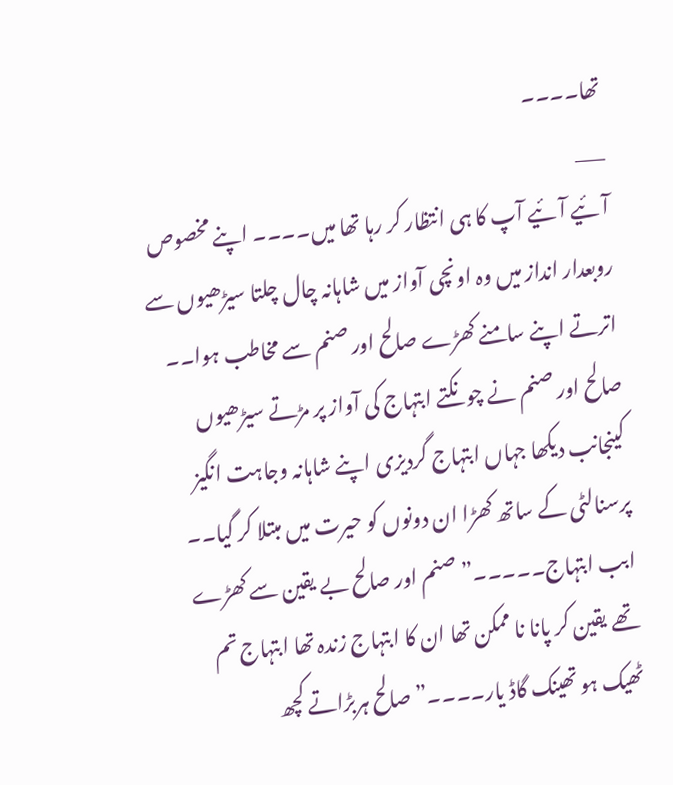تھا۔۔۔۔
___
آئیے آئیے آپ کا ہی انتظار کر رہا تھا میں۔۔۔۔ اپنے مخصوص روبعدار انداز میں وہ اونچی آواز میں شاہانہ چال چلتا سیڑھیوں سے اترتے اپنے سامنے کھڑے صالح اور صنم سے مخاطب ہوا۔۔
صالح اور صنم نے چونکتے ابتہاج کی آواز پر مڑتے سیڑھیوں کینجانب دیکھا جہاں ابتہاج گردیزی اپنے شاہانہ وجاہت انگیز پرسنالٹی کے ساتھ کھڑا ان دونوں کو حیرت میں مبتلا کر گیا۔۔
ابب ابتہاج۔۔۔۔۔” صنم اور صالح بے یقین سے کھڑے تھے یقین کر پانا نا ممکن تھا ان کا ابتہاج زندہ تھا ابتہاج تم ٹھیک ہو تھینک گاڈ یار۔۔۔۔” صالح ہربڑاتے کچھ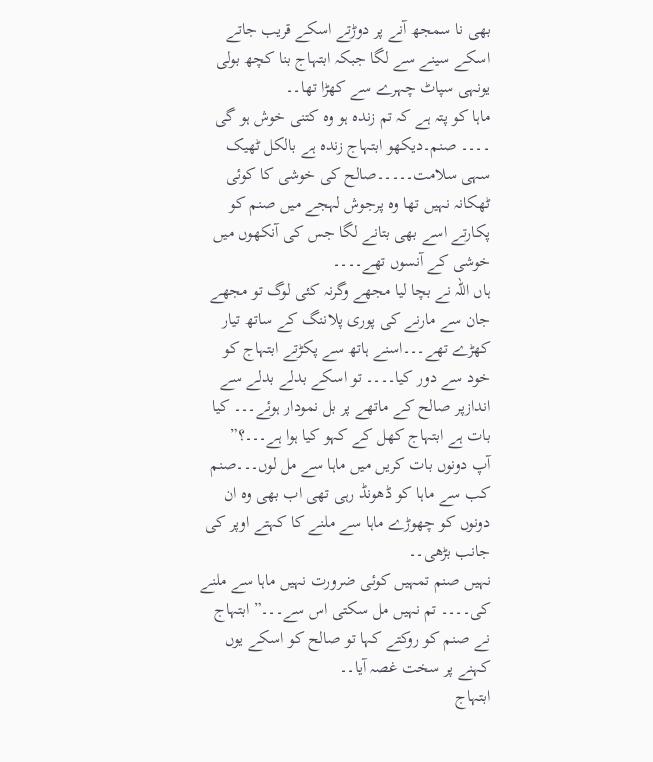بھی نا سمجھ آنے پر دوڑتے اسکے قریب جاتے اسکے سینے سے لگا جبکہ ابتہاج بنا کچھ بولی یونہی سپاٹ چہرے سے کھڑا تھا۔۔
ماہا کو پتہ ہے کہ تم زندہ ہو وہ کتنی خوش ہو گی ۔۔۔۔ صنم۔دیکھو ابتہاج زندہ ہے بالکل ٹھیک سہی سلامت۔۔۔۔۔صالح کی خوشی کا کوئی ٹھکانہ نہیں تھا وہ پرجوش لہجے میں صنم کو پکارتے اسے بھی بتانے لگا جس کی آنکھوں میں خوشی کے آنسوں تھے۔۔۔۔
ہاں اللہ نے بچا لیا مجھے وگرنہ کئی لوگ تو مجھے جان سے مارنے کی پوری پلاننگ کے ساتھ تیار کھڑے تھے۔۔۔اسنے ہاتھ سے پکڑتے ابتہاج کو خود سے دور کیا۔۔۔۔ تو اسکے بدلے بدلے سے اندازپر صالح کے ماتھے پر بل نمودار ہوئے۔۔۔ کیا بات ہے ابتہاج کھل کے کہو کیا ہوا ہے۔۔۔؟”
آپ دونوں بات کریں میں ماہا سے مل لوں۔۔۔صنم کب سے ماہا کو ڈھونڈ رہی تھی اب بھی وہ ان دونوں کو چھوڑے ماہا سے ملنے کا کہتے اوپر کی جانب بڑھی۔۔
نہیں صنم تمہیں کوئی ضرورت نہیں ماہا سے ملنے کی۔۔۔۔ تم نہیں مل سکتی اس سے۔۔۔” ابتہاج نے صنم کو روکتے کہا تو صالح کو اسکے یوں کہنے پر سخت غصہ آیا۔۔
ابتہاج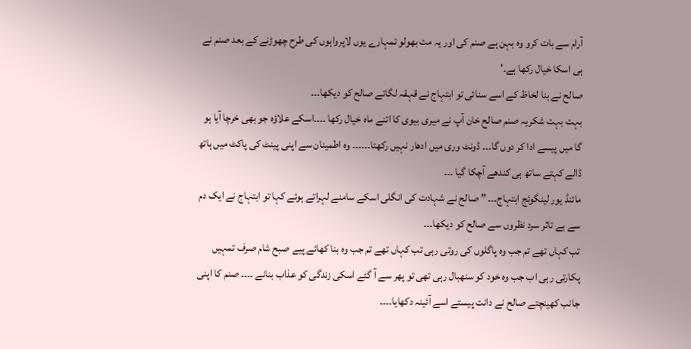آرام سے بات کرو وہ بہن ہے صنم کی اور یہ مت بھولو تمہارے یوں لاپرواہوں کی طرح چھوڑنے کے بعد صنم نے ہی اسکا خیال رکھا ہے۔’
صالح نے بنا لخاظ کے اسے سنائی تو ابتہاج نے قہقہ لگاتے صالح کو دیکھا۔۔۔
بہت بہت شکریہ صنم صالح خان آپ نے میری بیوی کا اتنے ماہ خیال رکھا ۔۔۔۔اسکے علاؤہ جو بھی خرچا آیا ہو گا میں پیسے ادا کر دوں گا۔۔۔ ڈونٹ وری میں ادھار نہیں رکھتا۔۔۔۔۔۔ وہ اطمینان سے اپنی پینٹ کی پاکٹ میں ہاتھ ڈالے کہتے ساتھ ہی کندھے آچکا گیا ۔۔۔
مائنڈ یور لینگوئج ابتہاج۔۔۔ ” صالح نے شہادت کی انگلی اسکے سامنے لہراتے ہوئے کہا تو ابتہاج نے ایک دم سے بے تاثر سرد نظروں سے صالح کو دیکھا۔۔۔
تب کہاں تھے تم جب وہ پاگلوں کی روتی رہی تب کہاں تھے تم جب وہ بنا کھائے پیے صبح شام صرف تمہیں پکارتی رہی اب جب وہ خود کو سنھبال رہی تھی تو پھر سے آ گئے اسکی زندگی کو عذاب بنانے ۔۔۔۔ صنم کا اپنی جانب کھینچتے صالح نے دانت پیستے اسے آئینہ دکھایا۔۔۔۔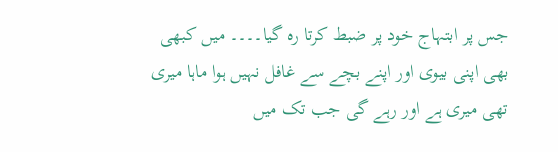جس پر ابتہاج خود پر ضبط کرتا رہ گیا۔۔۔۔ میں کبھی بھی اپنی بیوی اور اپنے بچے سے غافل نہیں ہوا ماہا میری تھی میری ہے اور رہے گی جب تک میں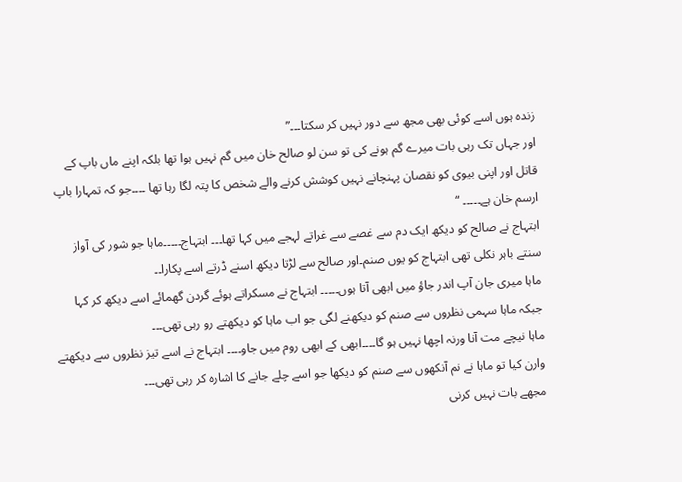زندہ ہوں اسے کوئی بھی مجھ سے دور نہیں کر سکتا۔۔۔”
اور جہاں تک رہی بات میرے گم ہونے کی تو سن لو صالح خان میں گم نہیں ہوا تھا بلکہ اپنے ماں باپ کے قاتل اور اپنی بیوی کو نقصان پہنچانے نہیں کوشش کرنے والے شخص کا پتہ لگا رہا تھا ۔۔۔۔جو کہ تمہارا باپ ارسم خان ہے۔۔۔۔۔ “
ابتہاج نے صالح کو دیکھ ایک دم سے غصے سے غراتے لہجے میں کہا تھا۔۔۔ ابتہاج۔۔۔۔۔ماہا جو شور کی آواز سنتے باہر نکلی تھی ابتہاج کو یوں صنم۔اور صالح سے لڑتا دیکھ اسنے ڈرتے اسے پکارا۔۔
ماہا میری جان آپ اندر جاؤ میں ابھی آتا ہوں۔۔۔۔۔ ابتہاج نے مسکراتے ہوئے گردن گھمائے اسے دیکھ کر کہا جبکہ ماہا سہمی نظروں سے صنم کو دیکھنے لگی جو اب ماہا کو دیکھتے رو رہی تھی۔۔۔
ماہا نیچے مت آنا ورنہ اچھا نہیں ہو گا۔۔۔۔ابھی کے ابھی روم میں جاو۔۔۔۔ ابتہاج نے اسے تیز نظروں سے دیکھتے وارن کیا تو ماہا نے نم آنکھوں سے صنم کو دیکھا جو اسے چلے جانے کا اشارہ کر رہی تھی۔۔۔
مجھے بات نہیں کرنی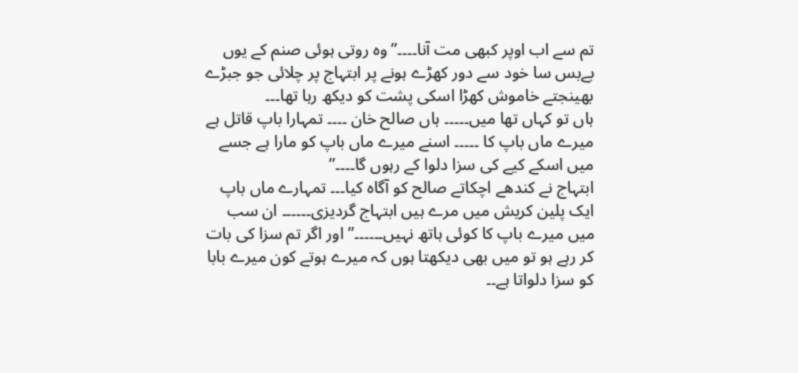تم سے اب اوپر کبھی مت آنا۔۔۔۔” وہ روتی ہوئی صنم کے یوں بےبس سا خود سے دور کھڑے ہونے پر ابتہاج پر چلائی جو جبڑے بھینجتے خاموش کھڑا اسکی پشت کو دیکھ رہا تھا۔۔۔
ہاں تو کہاں تھا میں۔۔۔۔۔ ہاں صالح خان ۔۔۔۔ تمہارا باپ قاتل ہے میرے ماں باپ کا ۔۔۔۔۔ اسنے میرے ماں باپ کو مارا ہے جسے میں اسکے کیے کی سزا دلوا کے رہوں گا۔۔۔۔”
ابتہاج نے کندھے اچکاتے صالح کو آگاہ کیا۔۔۔ تمہارے ماں باپ ایک پلین کریش میں مرے ہیں ابتہاج گردیزی۔۔۔۔۔۔ ان سب میں میرے باپ کا کوئی ہاتھ نہیں۔۔۔۔۔۔” اور اگر تم سزا کی بات کر رہے ہو تو میں بھی دیکھتا ہوں کہ میرے ہوتے کون میرے بابا کو سزا دلواتا ہے۔۔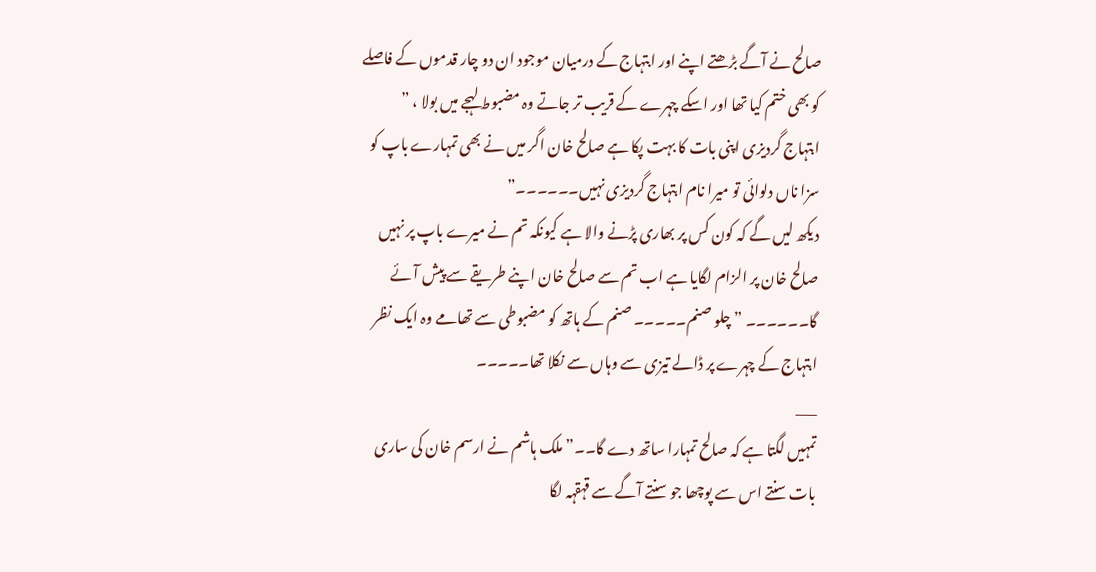صالح نے آگے بڑھتے اپنے اور ابتہاج کے درمیان موجود ان دو چار قدموں کے فاصلے کو بھی ختم کیا تھا اور اسکے چہرے کے قریب تر جاتے وہ مضبوط لہجے میں بولا ، ” ابتہاج گردیزی اپنی بات کا بہت پکا ہے صالح خان اگر میں نے بھی تمہارے باپ کو سزا ناں دلوائی تو میرا نام ابتہاج گردیزی نہیں۔۔۔۔۔۔”
دیکھ لیں گے کہ کون کس پر بھاری پڑنے والا ہے کیونکہ تم نے میرے باپ پر نہیں صالح خان پر الزام لگایا ہے اب تم سے صالح خان اپنے طریقے سے پیش آئے گا۔۔۔۔۔۔ ” چلو صنم۔۔۔۔۔ صنم کے ہاتھ کو مضبوطی سے تھامے وہ ایک نظر ابتہاج کے چہرے پر ڈالے تیزی سے وہاں سے نکلا تھا۔۔۔۔۔
___
تمہیں لگتا ہے کہ صالح تمہارا ساتھ دے گا۔۔” ملک ہاشم نے ارسم خان کی ساری بات سنتے اس سے پوچھا جو سنتے آگے سے قہقہہ لگا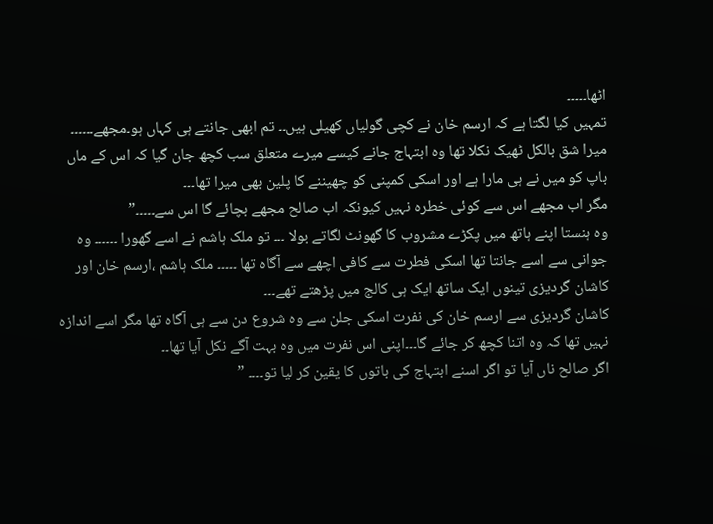اٹھا۔۔۔۔۔
تمہیں کیا لگتا ہے کہ ارسم خان نے کچی گولیاں کھیلی ہیں۔۔ تم ابھی جانتے ہی کہاں ہو۔مجھے۔۔۔۔۔۔ میرا شق بالکل ٹھیک نکلا تھا وہ ابتہاج جانے کیسے میرے متعلق سب کچھ جان گیا کہ اس کے ماں باپ کو میں نے ہی مارا ہے اور اسکی کمپنی کو چھیننے کا پلین بھی میرا تھا۔۔۔
مگر اب مجھے اس سے کوئی خطرہ نہیں کیونکہ اب صالح مجھے بچائے گا اس سے۔۔۔۔۔”
وہ ہنستا اپنے ہاتھ میں پکڑے مشروب کا گھونٹ لگاتے بولا ۔۔۔ تو ملک ہاشم نے اسے گھورا ۔۔۔۔۔۔ وہ جوانی سے اسے جانتا تھا اسکی فطرت سے کافی اچھے سے آگاہ تھا ۔۔۔۔۔ ملک ہاشم ،ارسم خان اور کاشان گردیزی تینوں ایک ساتھ ایک ہی کالج میں پڑھتے تھے۔۔۔
کاشان گردیزی سے ارسم خان کی نفرت اسکی جلن سے وہ شروع دن سے ہی آگاہ تھا مگر اسے اندازہ نہیں تھا کہ وہ اتنا کچھ کر جائے گا۔۔۔اپنی اس نفرت میں وہ بہت آگے نکل آیا تھا۔۔
اگر صالح ناں آیا تو اگر اسنے ابتہاج کی باتوں کا یقین کر لیا تو۔۔۔۔ ”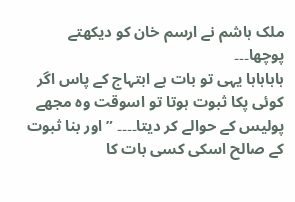ملک ہاشم نے ارسم خان کو دیکھتے پوچھا۔۔۔
ہاہاہاہا یہی تو بات ہے ابتہاج کے پاس اگر کوئی پکا ثبوت ہوتا تو اسوقت وہ مجھے پولیس کے حوالے کر دیتا۔۔۔۔ ” اور بنا ثبوت کے صالح اسکی کسی بات کا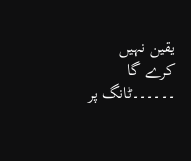یقین نہیں کرے گا ۔۔۔۔۔۔ٹانگ پر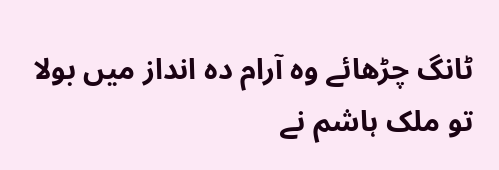ٹانگ چڑھائے وہ آرام دہ انداز میں بولا تو ملک ہاشم نے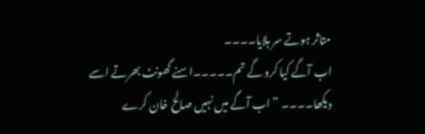متاثر ہوتے سر ہلایا۔۔۔۔
اب آگے کیا کرو گے تم۔۔۔۔۔اسنے گھونٹ بھرتے اسے دیکھا۔۔۔۔ ” اب آگے میں نہیں صالح خان کرے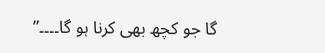گا جو کچھ بھی کرنا ہو گا۔۔۔۔”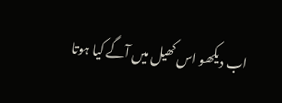اب دیکھو اس کھیل میں آگے کیا ہوتا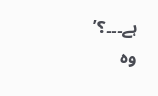ہے۔۔۔؟’
وہ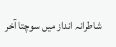شاطرانہ انداز میں سوچتا آخر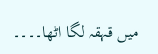میں قہقہ لگا اٹھا۔۔۔۔